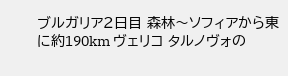ブルガリア2日目 森林〜ソフィアから東に約190km ヴェリコ タルノヴォの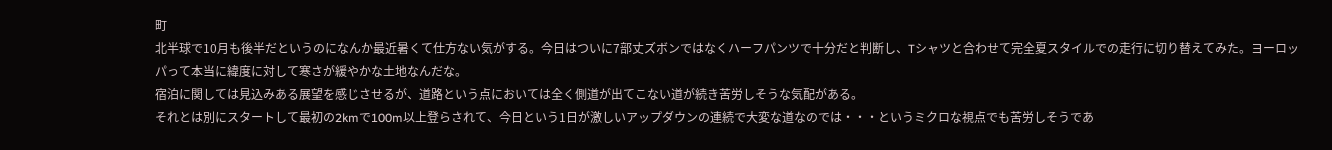町
北半球で10月も後半だというのになんか最近暑くて仕方ない気がする。今日はついに7部丈ズボンではなくハーフパンツで十分だと判断し、Tシャツと合わせて完全夏スタイルでの走行に切り替えてみた。ヨーロッパって本当に緯度に対して寒さが緩やかな土地なんだな。
宿泊に関しては見込みある展望を感じさせるが、道路という点においては全く側道が出てこない道が続き苦労しそうな気配がある。
それとは別にスタートして最初の2kmで100m以上登らされて、今日という1日が激しいアップダウンの連続で大変な道なのでは・・・というミクロな視点でも苦労しそうであ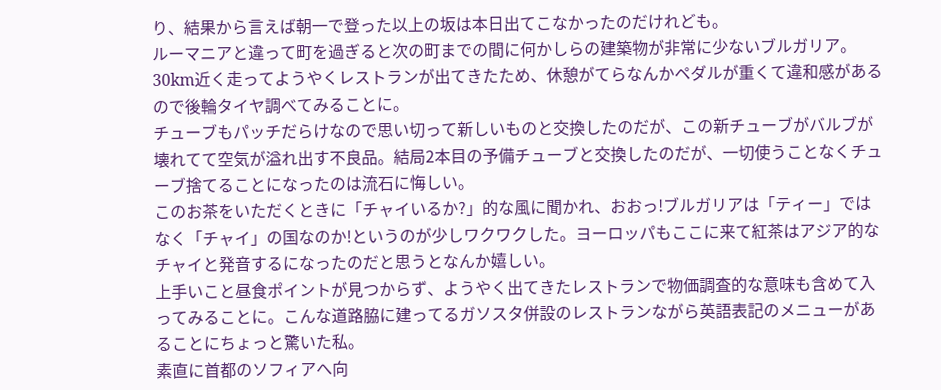り、結果から言えば朝一で登った以上の坂は本日出てこなかったのだけれども。
ルーマニアと違って町を過ぎると次の町までの間に何かしらの建築物が非常に少ないブルガリア。30km近く走ってようやくレストランが出てきたため、休憩がてらなんかペダルが重くて違和感があるので後輪タイヤ調べてみることに。
チューブもパッチだらけなので思い切って新しいものと交換したのだが、この新チューブがバルブが壊れてて空気が溢れ出す不良品。結局2本目の予備チューブと交換したのだが、一切使うことなくチューブ捨てることになったのは流石に悔しい。
このお茶をいただくときに「チャイいるか?」的な風に聞かれ、おおっ!ブルガリアは「ティー」ではなく「チャイ」の国なのか!というのが少しワクワクした。ヨーロッパもここに来て紅茶はアジア的なチャイと発音するになったのだと思うとなんか嬉しい。
上手いこと昼食ポイントが見つからず、ようやく出てきたレストランで物価調査的な意味も含めて入ってみることに。こんな道路脇に建ってるガソスタ併設のレストランながら英語表記のメニューがあることにちょっと驚いた私。
素直に首都のソフィアへ向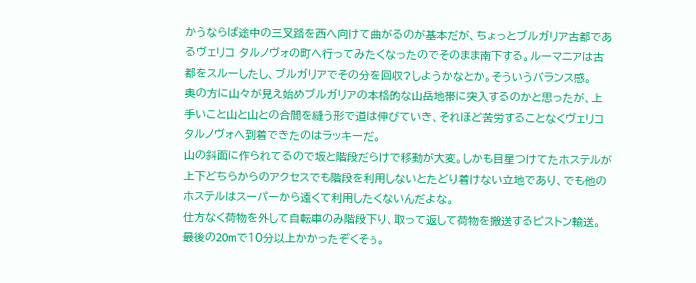かうならば途中の三叉路を西へ向けて曲がるのが基本だが、ちょっとブルガリア古都であるヴェリコ タルノヴォの町へ行ってみたくなったのでそのまま南下する。ルーマニアは古都をスルーしたし、ブルガリアでその分を回収?しようかなとか。そういうバランス感。
奥の方に山々が見え始めブルガリアの本格的な山岳地帯に突入するのかと思ったが、上手いこと山と山との合間を縫う形で道は伸びていき、それほど苦労することなくヴェリコ タルノヴォへ到着できたのはラッキーだ。
山の斜面に作られてるので坂と階段だらけで移動が大変。しかも目星つけてたホステルが上下どちらからのアクセスでも階段を利用しないとたどり着けない立地であり、でも他のホステルはスーパーから遠くて利用したくないんだよな。
仕方なく荷物を外して自転車のみ階段下り、取って返して荷物を搬送するピストン輸送。最後の20mで10分以上かかったぞくそぅ。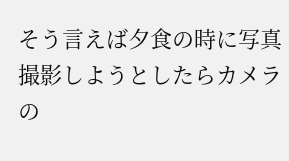そう言えば夕食の時に写真撮影しようとしたらカメラの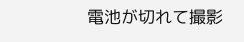電池が切れて撮影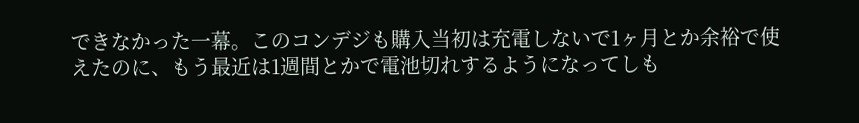できなかった一幕。このコンデジも購入当初は充電しないで1ヶ月とか余裕で使えたのに、もう最近は1週間とかで電池切れするようになってしも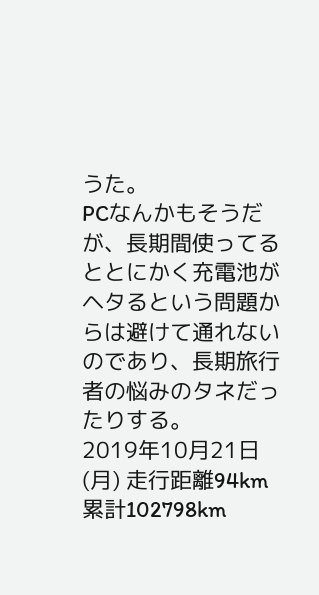うた。
PCなんかもそうだが、長期間使ってるととにかく充電池がヘタるという問題からは避けて通れないのであり、長期旅行者の悩みのタネだったりする。
2019年10月21日(月) 走行距離94km 累計102798km